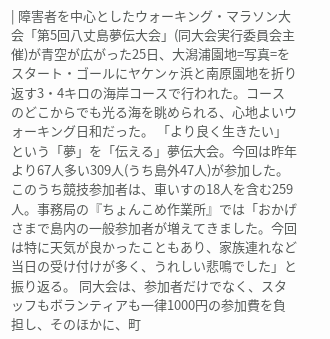| 障害者を中心としたウォーキング・マラソン大会「第5回八丈島夢伝大会」(同大会実行委員会主催)が青空が広がった25日、大潟浦園地=写真=をスタート・ゴールにヤケンヶ浜と南原園地を折り返す3・4キロの海岸コースで行われた。コースのどこからでも光る海を眺められる、心地よいウォーキング日和だった。 「より良く生きたい」という「夢」を「伝える」夢伝大会。今回は昨年より67人多い309人(うち島外47人)が参加した。このうち競技参加者は、車いすの18人を含む259人。事務局の『ちょんこめ作業所』では「おかげさまで島内の一般参加者が増えてきました。今回は特に天気が良かったこともあり、家族連れなど当日の受け付けが多く、うれしい悲鳴でした」と振り返る。 同大会は、参加者だけでなく、スタッフもボランティアも一律1000円の参加費を負担し、そのほかに、町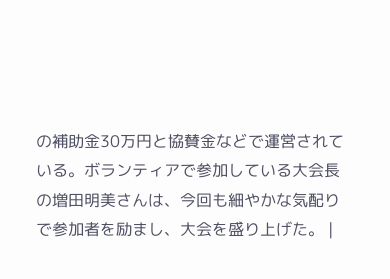の補助金30万円と協賛金などで運営されている。ボランティアで参加している大会長の増田明美さんは、今回も細やかな気配りで参加者を励まし、大会を盛り上げた。 |